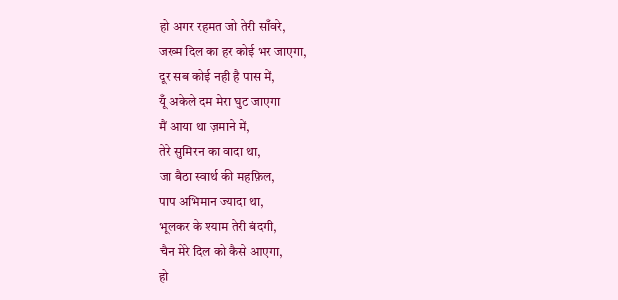हो अगर रहमत जो तेरी साँवरे,
जख्म दिल का हर कोई भर जाएगा,
दूर सब कोई नही है पास में,
यूँ अकेले दम मेरा घुट जाएगा
मैं आया था ज़माने में,
तेरे सुमिरन का वादा था,
जा बैठा स्वार्थ की महफ़िल,
पाप अभिमान ज्यादा था,
भूलकर के श्याम तेरी बंदगी,
चैन मेरे दिल को कैसे आएगा,
हो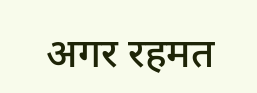अगर रहमत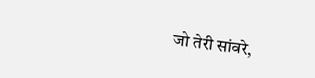जो तेरी सांवरे,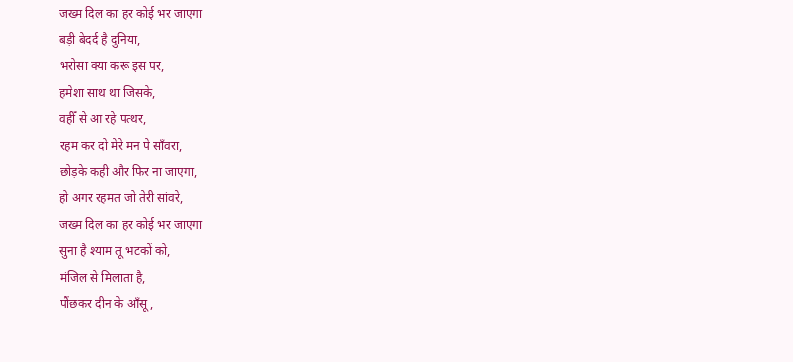जख्म दिल का हर कोई भर जाएगा
बड़ी बेदर्द है दुनिया,
भरोसा क्या करू इस पर,
हमेशा साथ था जिसके,
वहीँ से आ रहे पत्थर,
रहम कर दो मेरे मन पे साँवरा,
छोड़के कही और फिर ना जाएगा,
हो अगर रहमत जो तेरी सांवरे,
जख्म दिल का हर कोई भर जाएगा
सुना है श्याम तू भटकों को,
मंजिल से मिलाता है,
पौंछकर दीन के आँसू,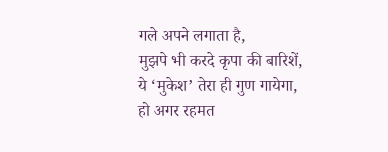गले अपने लगाता है,
मुझपे भी करदे कृपा की बारिशें,
ये ‘मुकेश’ तेरा ही गुण गायेगा,
हो अगर रहमत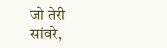जो तेरी सांवरे,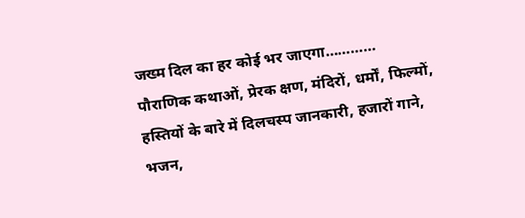जख्म दिल का हर कोई भर जाएगा…………
पौराणिक कथाओं, प्रेरक क्षण, मंदिरों, धर्मों, फिल्मों, हस्तियों के बारे में दिलचस्प जानकारी, हजारों गाने, भजन,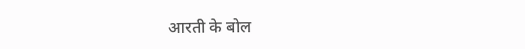आरती के बोल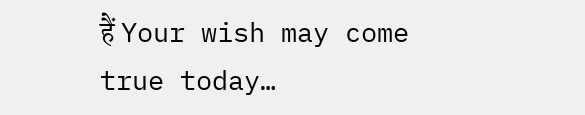हैं Your wish may come true today…